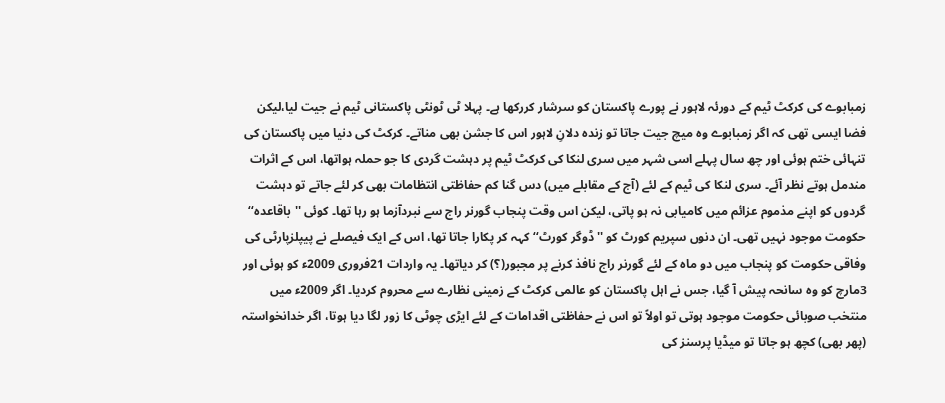زمبابوے کی کرکٹ ٹیم کے دورئہ لاہور نے پورے پاکستان کو سرشار کررکھا ہے۔ پہلا ٹی ٹونٹی پاکستانی ٹیم نے جیت لیا،لیکن فضا ایسی تھی کہ اگر زمبابوے وہ میچ جیت جاتا تو زندہ دلانِ لاہور اس کا جشن بھی مناتے۔ کرکٹ کی دنیا میں پاکستان کی تنہائی ختم ہوئی اور چھ سال پہلے اسی شہر میں سری لنکا کی کرکٹ ٹیم پر دہشت گردی کا جو حملہ ہواتھا، اس کے اثرات مندمل ہوتے نظر آئے۔ سری لنکا کی ٹیم کے لئے (آج کے مقابلے میں) دس گنا کم حفاظتی انتظامات بھی کر لئے جاتے تو دہشت گردوں کو اپنے مذموم عزائم میں کامیابی نہ ہو پاتی، لیکن اس وقت پنجاب گورنر راج سے نبردآزما ہو رہا تھا۔ کوئی ''باقاعدہ‘‘ حکومت موجود نہیں تھی۔ ان دنوں سپریم کورٹ کو ''ڈوگر کورٹ‘‘ کہہ کر پکارا جاتا تھا، اس کے ایک فیصلے نے پیپلزپارٹی کی وفاقی حکومت کو پنجاب میں دو ماہ کے لئے گورنر راج نافذ کرنے پر مجبور(؟) کر دیاتھا۔ یہ واردات 21فروری 2009ء کو ہوئی اور 3مارچ کو وہ سانحہ پیش آ گیا، جس نے اہل پاکستان کو عالمی کرکٹ کے زمینی نظارے سے محروم کردیا۔ اگر 2009ء میں منتخب صوبائی حکومت موجود ہوتی تو اولاً تو اس نے حفاظتی اقدامات کے لئے ایڑی چوٹی کا زور لگا دیا ہوتا، اگر خدانخواستہ (پھر بھی) کچھ ہو جاتا تو میڈیا پرسنز کی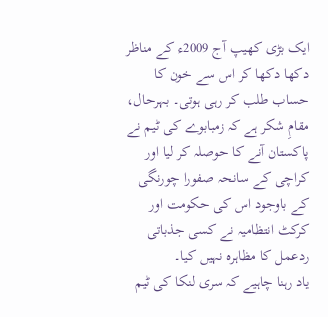ایک بڑی کھیپ آج 2009ء کے مناظر دکھا دکھا کر اس سے خون کا حساب طلب کر رہی ہوتی۔ بہرحال، مقامِ شکر ہے کہ زمبابوے کی ٹیم نے پاکستان آنے کا حوصلہ کر لیا اور کراچی کے سانحہ صفورا چورنگی کے باوجود اس کی حکومت اور کرکٹ انتظامیہ نے کسی جذباتی ردعمل کا مظاہرہ نہیں کیا۔
یاد رہنا چاہیے کہ سری لنکا کی ٹیم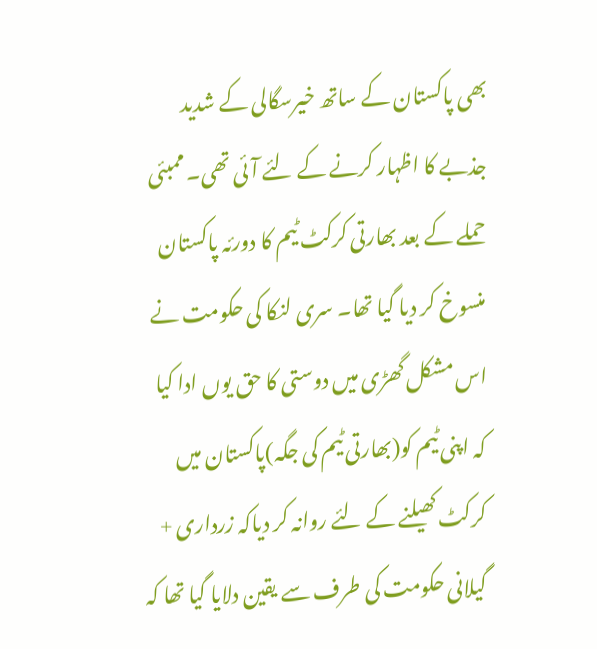بھی پاکستان کے ساتھ خیرسگالی کے شدید جذبے کا اظہار کرنے کے لئے آئی تھی۔ ممبئی حملے کے بعد بھارتی کرکٹ ٹیم کا دورئہ پاکستان منسوخ کر دیا گیا تھا۔ سری لنکا کی حکومت نے اس مشکل گھڑی میں دوستی کا حق یوں ادا کیا کہ اپنی ٹیم کو(بھارتی ٹیم کی جگہ)پاکستان میں کرکٹ کھیلنے کے لئے روانہ کر دیاکہ زرداری + گیلانی حکومت کی طرف سے یقین دلایا گیا تھا کہ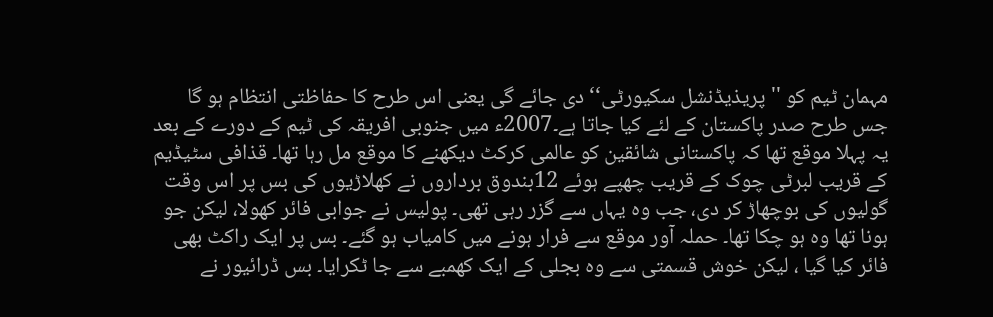مہمان ٹیم کو ''پریذیڈنشل سکیورٹی‘‘ دی جائے گی یعنی اس طرح کا حفاظتی انتظام ہو گا جس طرح صدر پاکستان کے لئے کیا جاتا ہے۔2007ء میں جنوبی افریقہ کی ٹیم کے دورے کے بعد یہ پہلا موقع تھا کہ پاکستانی شائقین کو عالمی کرکٹ دیکھنے کا موقع مل رہا تھا۔ قذافی سٹیڈیم کے قریب لبرٹی چوک کے قریب چھپے ہوئے 12بندوق برداروں نے کھلاڑیوں کی بس پر اس وقت گولیوں کی بوچھاڑ کر دی، جب وہ یہاں سے گزر رہی تھی۔ پولیس نے جوابی فائر کھولا، لیکن جو ہونا تھا وہ ہو چکا تھا۔ حملہ آور موقع سے فرار ہونے میں کامیاب ہو گئے۔ بس پر ایک راکٹ بھی فائر کیا گیا ، لیکن خوش قسمتی سے وہ بجلی کے ایک کھمبے سے جا ٹکرایا۔ بس ڈرائیور نے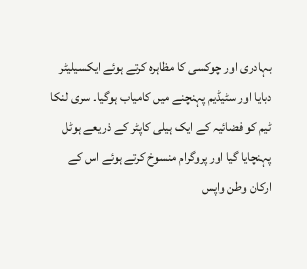بہادری اور چوکسی کا مظاہرہ کرتے ہوئے ایکسیلیٹر دبایا اور سٹیڈیم پہنچنے میں کامیاب ہوگیا۔ سری لنکا ٹیم کو فضائیہ کے ایک ہیلی کاپٹر کے ذریعے ہوٹل پہنچایا گیا اور پروگرام منسوخ کرتے ہوئے اس کے ارکان وطن واپس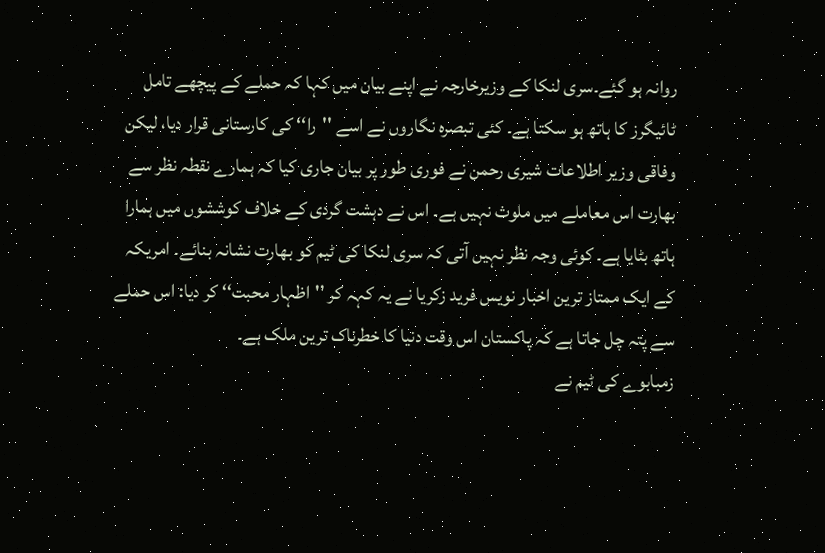روانہ ہو گئے۔سری لنکا کے وزیرخارجہ نے اپنے بیان میں کہا کہ حملے کے پیچھے تامل ٹائیگرز کا ہاتھ ہو سکتا ہے۔ کئی تبصرہ نگاروں نے اسے ''را‘‘ کی کارستانی قرار دیا، لیکن وفاقی وزیر اطلاعات شیری رحمن نے فوری طور پر بیان جاری کیا کہ ہمارے نقطہ نظر سے بھارت اس معاملے میں ملوث نہیں ہے۔ اس نے دہشت گردی کے خلاف کوششوں میں ہمارا ہاتھ بٹایا ہے۔ کوئی وجہ نظر نہیں آتی کہ سری لنکا کی ٹیم کو بھارت نشانہ بنائے۔ امریکہ کے ایک ممتاز ترین اخبار نویس فرید زکریا نے یہ کہہ کر ''اظہار محبت‘‘ کر دیا: اس حملے سے پتہ چل جاتا ہے کہ پاکستان اس وقت دنیا کا خطرناک ترین ملک ہے۔
زمبابوے کی ٹیم نے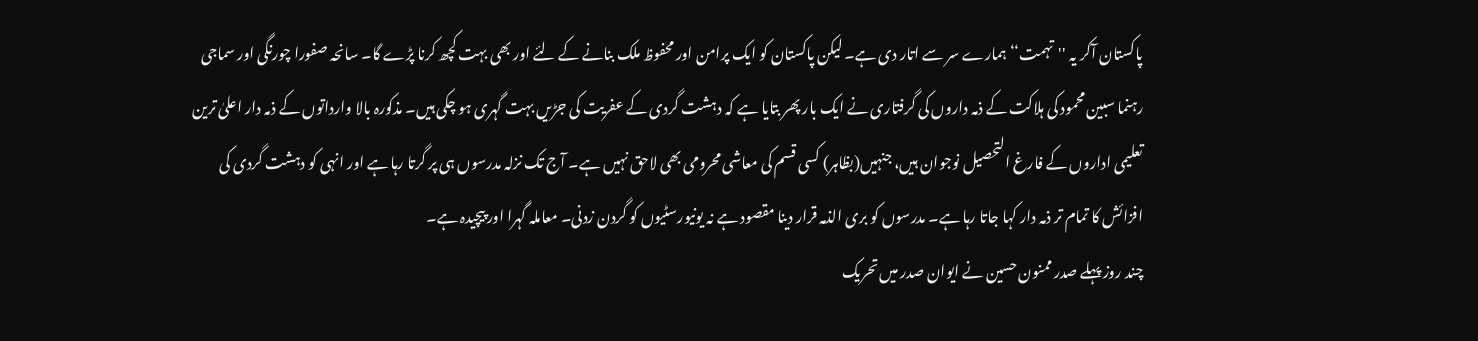پاکستان آکر یہ ''تہمت‘‘ ہمارے سر سے اتار دی ہے۔ لیکن پاکستان کو ایک پرامن اور محفوظ ملک بنانے کے لئے اور بھی بہت کچھ کرنا پڑے گا۔ سانحہ صفورا چورنگی اور سماجی رہنما سبین محمود کی ہلاکت کے ذمہ داروں کی گرفتاری نے ایک بار پھر بتایا ہے کہ دہشت گردی کے عفریت کی جڑیں بہت گہری ہو چکی ہیں۔ مذکورہ بالا وارداتوں کے ذمہ دار اعلیٰ ترین تعلیمی اداروں کے فارغ التحصیل نوجوان ہیں، جنہیں(بظاہر) کسی قسم کی معاشی محرومی بھی لاحق نہیں ہے۔ آج تک نزلہ مدرسوں ہی پر گرتا رہا ہے اور انہی کو دہشت گردی کی افزائش کا تمام تر ذمہ دار کہا جاتا رہا ہے۔ مدرسوں کو بری الذمہ قرار دینا مقصود ہے نہ یونیورسٹیوں کو گردن زدنی۔ معاملہ گہرا اور پیچیدہ ہے۔
چند روز پہلے صدر ممنون حسین نے ایوان صدر میں تحریک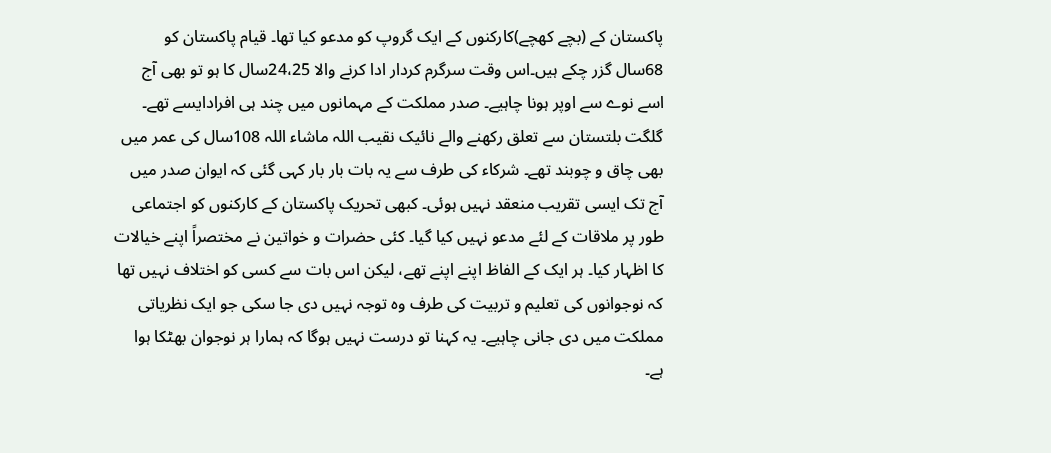پاکستان کے (بچے کھچے)کارکنوں کے ایک گروپ کو مدعو کیا تھا۔ قیام پاکستان کو 68سال گزر چکے ہیں۔اس وقت سرگرم کردار ادا کرنے والا 24،25سال کا ہو تو بھی آج اسے نوے سے اوپر ہونا چاہیے۔ صدر مملکت کے مہمانوں میں چند ہی افرادایسے تھے۔ گلگت بلتستان سے تعلق رکھنے والے نائیک نقیب اللہ ماشاء اللہ 108سال کی عمر میں بھی چاق و چوبند تھے۔ شرکاء کی طرف سے یہ بات بار بار کہی گئی کہ ایوان صدر میں آج تک ایسی تقریب منعقد نہیں ہوئی۔ کبھی تحریک پاکستان کے کارکنوں کو اجتماعی طور پر ملاقات کے لئے مدعو نہیں کیا گیا۔ کئی حضرات و خواتین نے مختصراً اپنے خیالات کا اظہار کیا۔ ہر ایک کے الفاظ اپنے اپنے تھے، لیکن اس بات سے کسی کو اختلاف نہیں تھا کہ نوجوانوں کی تعلیم و تربیت کی طرف وہ توجہ نہیں دی جا سکی جو ایک نظریاتی مملکت میں دی جانی چاہیے۔ یہ کہنا تو درست نہیں ہوگا کہ ہمارا ہر نوجوان بھٹکا ہوا ہے۔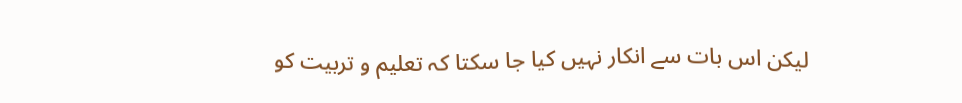لیکن اس بات سے انکار نہیں کیا جا سکتا کہ تعلیم و تربیت کو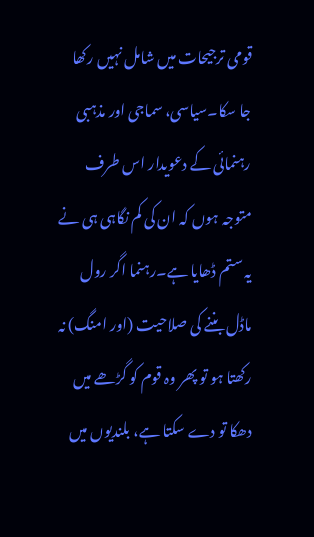قومی ترجیحات میں شامل نہیں رکھا جا سکا۔سیاسی، سماجی اور مذہبی رہنمائی کے دعویدار اس طرف متوجہ ہوں کہ ان کی کم نگاہی ہی نے یہ ستم ڈھایا ہے۔رہنما اگر رول ماڈل بننے کی صلاحیت (اور امنگ) نہ رکھتا ہو تو پھر وہ قوم کو گڑھے میں دھکا تو دے سکتا ہے، بلندیوں میں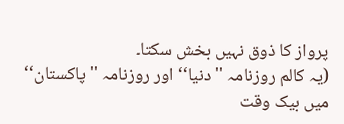پرواز کا ذوق نہیں بخش سکتا۔
(یہ کالم روزنامہ ''دنیا‘‘ اور روزنامہ ''پاکستان‘‘ میں بیک وقت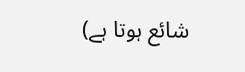شائع ہوتا ہے)